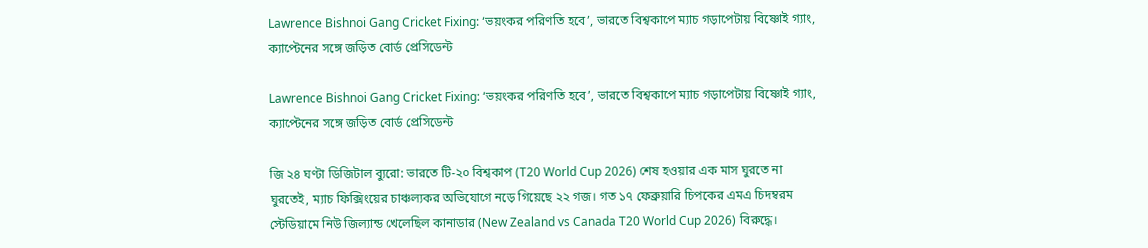Lawrence Bishnoi Gang Cricket Fixing: ‘ভয়ংকর পরিণতি হবে’, ভারতে বিশ্বকাপে ম্যাচ গড়াপেটায় বিষ্ণোই গ্যাং, ক্যাপ্টেনের সঙ্গে জড়িত বোর্ড প্রেসিডেন্ট

Lawrence Bishnoi Gang Cricket Fixing: ‘ভয়ংকর পরিণতি হবে’, ভারতে বিশ্বকাপে ম্যাচ গড়াপেটায় বিষ্ণোই গ্যাং, ক্যাপ্টেনের সঙ্গে জড়িত বোর্ড প্রেসিডেন্ট

জি ২৪ ঘণ্টা ডিজিটাল ব্যুরো: ভারতে টি-২০ বিশ্বকাপ (T20 World Cup 2026) শেষ হওয়ার এক মাস ঘুরতে না ঘুরতেই, ম্যাচ ফিক্সিংয়ের চাঞ্চল্যকর অভিযোগে নড়ে গিয়েছে ২২ গজ। গত ১৭ ফেব্রুয়ারি চিপকের এমএ চিদম্বরম স্টেডিয়ামে নিউ জিল্যান্ড খেলেছিল কানাডার (New Zealand vs Canada T20 World Cup 2026) বিরুদ্ধে।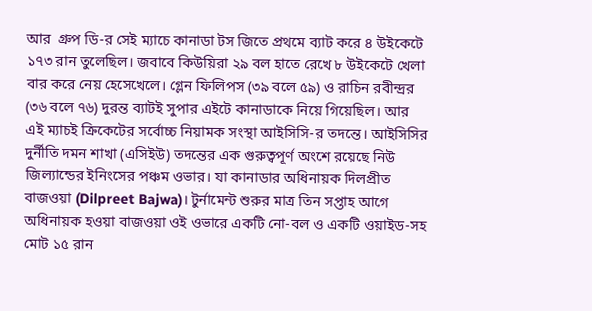আর  গ্রুপ ডি-র সেই ম্যাচে কানাডা টস জিতে প্রথমে ব্যাট করে ৪ উইকেটে ১৭৩ রান তুলেছিল। জবাবে কিউয়িরা ২৯ বল হাতে রেখে ৮ উইকেটে খেলা বার করে নেয় হেসেখেলে। গ্লেন ফিলিপস (৩৯ বলে ৫৯) ও রাচিন রবীন্দ্রর (৩৬ বলে ৭৬) দুরন্ত ব্যাটই সুপার এইটে কানাডাকে নিয়ে গিয়েছিল। আর এই ম্যাচই ক্রিকেটের সর্বোচ্চ নিয়ামক সংস্থা আইসিসি-র তদন্তে। আইসিসির দুর্নীতি দমন শাখা (এসিইউ) তদন্তের এক গুরুত্বপূর্ণ অংশে রয়েছে নিউ জিল্যান্ডের ইনিংসের পঞ্চম ওভার। যা কানাডার অধিনায়ক দিলপ্রীত বাজওয়া (Dilpreet Bajwa)। টুর্নামেন্ট শুরুর মাত্র তিন সপ্তাহ আগে অধিনায়ক হওয়া বাজওয়া ওই ওভারে একটি নো-বল ও একটি ওয়াইড-সহ মোট ১৫ রান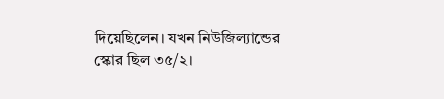দিয়েছিলেন। যখন নিউজিল্যান্ডের স্কোর ছিল ৩৫/২।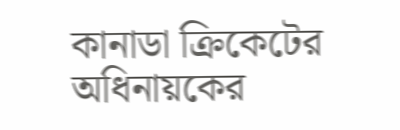কানাডা ক্রিকেটের অধিনায়কের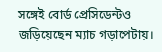সঙ্গেই বোর্ড প্রেসিডেন্টও জড়িয়েছেন ম্যাচ গড়াপেটায়।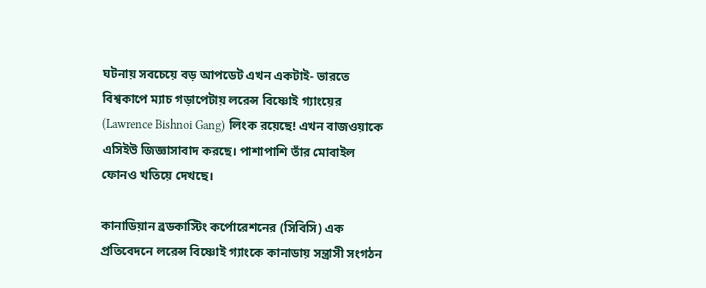ঘটনায় সবচেয়ে বড় আপডেট এখন একটাই- ভারতে বিশ্বকাপে ম্যাচ গড়াপেটায় লরেন্স বিষ্ণোই গ্যাংয়ের (Lawrence Bishnoi Gang) লিংক রয়েছে! এখন বাজওয়াকে এসিইউ জিজ্ঞাসাবাদ করছে। পাশাপাশি তাঁর মোবাইল ফোনও খতিয়ে দেখছে।

কানাডিয়ান ব্রডকাস্টিং কর্পোরেশনের (সিবিসি) এক প্রতিবেদনে লরেন্স বিষ্ণোই গ্যাংকে কানাডায় সন্ত্রাসী সংগঠন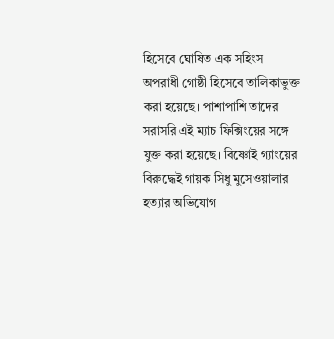হিসেবে ঘোষিত এক সহিংস অপরাধী গোষ্ঠী হিসেবে তালিকাভুক্ত করা হয়েছে। পাশাপাশি তাদের সরাসরি এই ম্যাচ ফিক্সিংয়ের সঙ্গে যুক্ত করা হয়েছে। বিষ্ণোই গ্যাংয়ের বিরুদ্ধেই গায়ক সিধু মুসেওয়ালার হত্যার অভিযোগ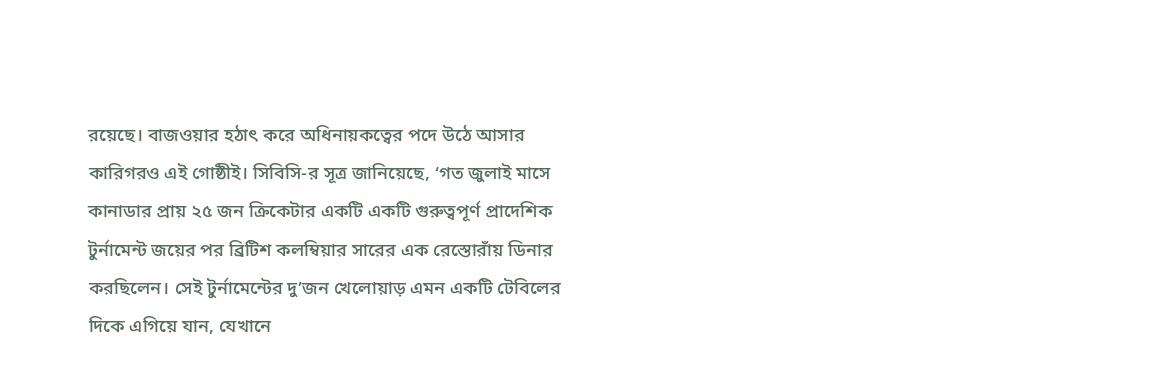রয়েছে। বাজওয়ার হঠাৎ করে অধিনায়কত্বের পদে উঠে আসার কারিগরও এই গোষ্ঠীই। সিবিসি-র সূত্র জানিয়েছে, ‘গত জুলাই মাসে কানাডার প্রায় ২৫ জন ক্রিকেটার একটি একটি গুরুত্বপূর্ণ প্রাদেশিক টুর্নামেন্ট জয়ের পর ব্রিটিশ কলম্বিয়ার সারের এক রেস্তোরাঁয় ডিনার করছিলেন। সেই টুর্নামেন্টের দু’জন খেলোয়াড় এমন একটি টেবিলের দিকে এগিয়ে যান, যেখানে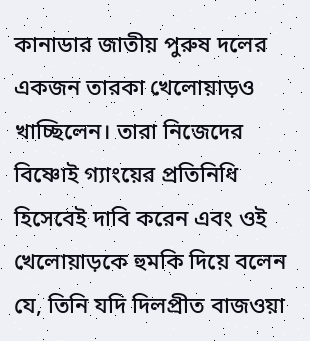কানাডার জাতীয় পুরুষ দলের একজন তারকা খেলোয়াড়ও খাচ্ছিলেন। তারা নিজেদের বিষ্ণোই গ্যাংয়ের প্রতিনিধি হিসেবেই দাবি করেন এবং ওই খেলোয়াড়কে হুমকি দিয়ে বলেন যে, তিনি যদি দিলপ্রীত বাজওয়া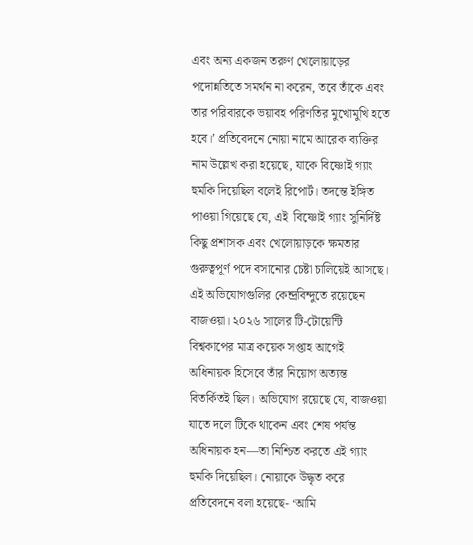এবং অন্য একজন তরুণ খেলোয়াড়ের পদোন্নতিতে সমর্থন না করেন, তবে তাঁকে এবং তার পরিবারকে ভয়াবহ পরিণতির মুখোমুখি হতে হবে।’ প্রতিবেদনে নোয়া নামে আরেক ব্যক্তির নাম উল্লেখ করা হয়েছে, যাকে বিষ্ণোই গ্যাং  হুমকি দিয়েছিল বলেই রিপোর্ট। তদন্তে ইঙ্গিত পাওয়া গিয়েছে যে, এই  বিষ্ণোই গ্যাং সুনির্দিষ্ট কিছু প্রশাসক এবং খেলোয়াড়কে ক্ষমতার গুরুত্বপূর্ণ পদে বসানোর চেষ্টা চালিয়েই আসছে। এই অভিযোগগুলির কেন্দ্রবিন্দুতে রয়েছেন বাজওয়া। ২০২৬ সালের টি-টোয়েন্টি বিশ্বকাপের মাত্র কয়েক সপ্তাহ আগেই অধিনায়ক হিসেবে তাঁর নিয়োগ অত্যন্ত বিতর্কিতই ছিল। অভিযোগ রয়েছে যে, বাজওয়া যাতে দলে টিকে থাকেন এবং শেষ পর্যন্ত অধিনায়ক হন—তা নিশ্চিত করতে এই গ্যাং হুমকি দিয়েছিল। নোয়াকে উদ্ধৃত করে প্রতিবেদনে বলা হয়েছে- ‘আমি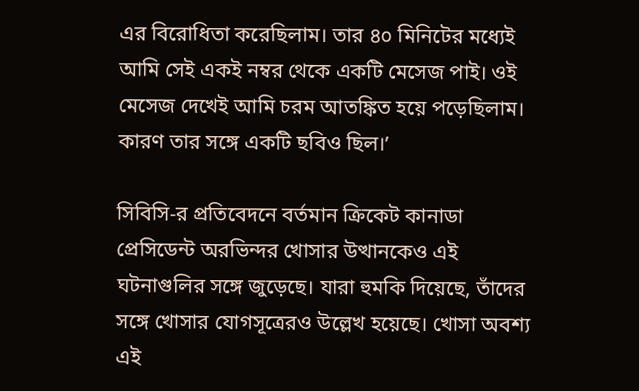এর বিরোধিতা করেছিলাম। তার ৪০ মিনিটের মধ্যেই আমি সেই একই নম্বর থেকে একটি মেসেজ পাই। ওই মেসেজ দেখেই আমি চরম আতঙ্কিত হয়ে পড়েছিলাম। কারণ তার সঙ্গে একটি ছবিও ছিল।’

সিবিসি-র প্রতিবেদনে বর্তমান ক্রিকেট কানাডা প্রেসিডেন্ট অরভিন্দর খোসার উত্থানকেও এই ঘটনাগুলির সঙ্গে জুড়েছে। যারা হুমকি দিয়েছে, তাঁদের সঙ্গে খোসার যোগসূত্রেরও উল্লেখ হয়েছে। খোসা অবশ্য এই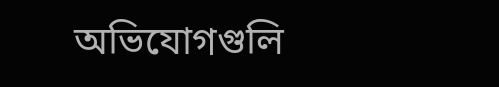অভিযোগগুলি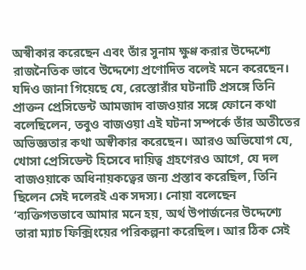অস্বীকার করেছেন এবং তাঁর সুনাম ক্ষুণ্ণ করার উদ্দেশ্যে রাজনৈতিক ভাবে উদ্দেশ্যে প্রণোদিত বলেই মনে করেছেন। যদিও জানা গিয়েছে যে, রেস্তোরাঁর ঘটনাটি প্রসঙ্গে তিনি প্রাক্তন প্রেসিডেন্ট আমজাদ বাজওয়ার সঙ্গে ফোনে কথা বলেছিলেন, তবুও বাজওয়া এই ঘটনা সম্পর্কে তাঁর অতীতের অভিজ্ঞতার কথা অস্বীকার করেছেন। আরও অভিযোগ যে, খোসা প্রেসিডেন্ট হিসেবে দায়িত্ব গ্রহণেরও আগে, যে দল বাজওয়াকে অধিনায়কত্বের জন্য প্রস্তাব করেছিল, তিনি ছিলেন সেই দলেরই এক সদস্য। নোয়া বলেছেন ‘ব্যক্তিগতভাবে আমার মনে হয়, অর্থ উপার্জনের উদ্দেশ্যে তারা ম্যাচ ফিক্সিংয়ের পরিকল্পনা করেছিল। আর ঠিক সেই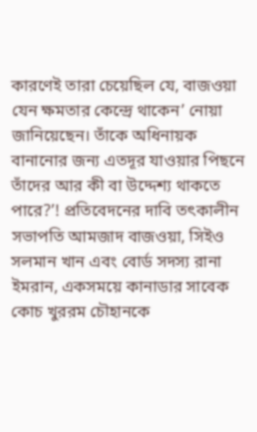কারণেই তারা চেয়েছিল যে, বাজওয়া যেন ক্ষমতার কেন্দ্রে থাকেন’ নোয়া জানিয়েছেন। তাঁকে অধিনায়ক বানানোর জন্য এতদূর যাওয়ার পিছনে তাঁদের আর কী বা উদ্দেশ্য থাকতে পারে?’! প্রতিবেদনের দাবি তৎকালীন সভাপতি আমজাদ বাজওয়া, সিইও সলমান খান এবং বোর্ড সদস্য রানা ইমরান, একসময়ে কানাডার সাবেক কোচ খুররম চৌহানকে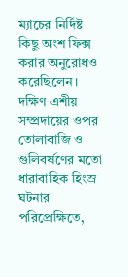ম্যাচের নির্দিষ্ট কিছু অংশ ফিক্স করার অনুরোধও করেছিলেন। দক্ষিণ এশীয় সম্প্রদায়ের ওপর তোলাবাজি ও গুলিবর্ষণের মতো ধারাবাহিক হিংস্র ঘটনার পরিপ্রেক্ষিতে,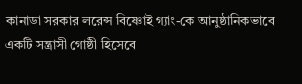কানাডা সরকার লরেন্স বিষ্ণোই গ্যাং-কে আনুষ্ঠানিকভাবে একটি সন্ত্রাসী গোষ্ঠী হিসেবে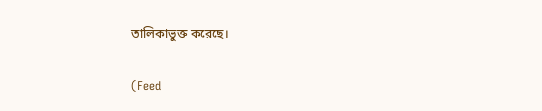তালিকাভুক্ত করেছে।

(Feed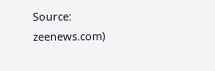Source: zeenews.com)